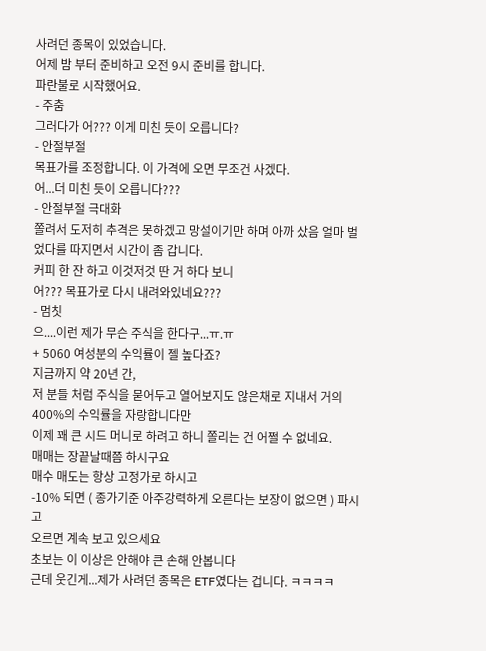사려던 종목이 있었습니다.
어제 밤 부터 준비하고 오전 9시 준비를 합니다.
파란불로 시작했어요.
- 주춤
그러다가 어??? 이게 미친 듯이 오릅니다?
- 안절부절
목표가를 조정합니다. 이 가격에 오면 무조건 사겠다.
어...더 미친 듯이 오릅니다???
- 안절부절 극대화
쫄려서 도저히 추격은 못하겠고 망설이기만 하며 아까 샀음 얼마 벌었다를 따지면서 시간이 좀 갑니다.
커피 한 잔 하고 이것저것 딴 거 하다 보니
어??? 목표가로 다시 내려와있네요???
- 멈칫
으....이런 제가 무슨 주식을 한다구...ㅠ.ㅠ
+ 5060 여성분의 수익률이 젤 높다죠?
지금까지 약 20년 간,
저 분들 처럼 주식을 묻어두고 열어보지도 않은채로 지내서 거의 400%의 수익률을 자랑합니다만
이제 꽤 큰 시드 머니로 하려고 하니 쫄리는 건 어쩔 수 없네요.
매매는 장끝날때쯤 하시구요
매수 매도는 항상 고정가로 하시고
-10% 되면 ( 종가기준 아주강력하게 오른다는 보장이 없으면 ) 파시고
오르면 계속 보고 있으세요
초보는 이 이상은 안해야 큰 손해 안봅니다
근데 웃긴게...제가 사려던 종목은 ETF였다는 겁니다. ㅋㅋㅋㅋ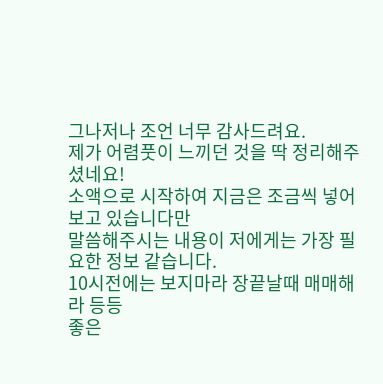그나저나 조언 너무 감사드려요.
제가 어렴풋이 느끼던 것을 딱 정리해주셨네요!
소액으로 시작하여 지금은 조금씩 넣어보고 있습니다만
말씀해주시는 내용이 저에게는 가장 필요한 정보 같습니다.
10시전에는 보지마라 장끝날때 매매해라 등등
좋은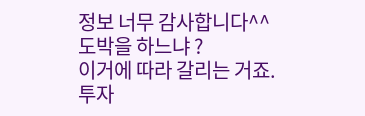정보 너무 감사합니다^^
도박을 하느냐 ?
이거에 따라 갈리는 거죠.
투자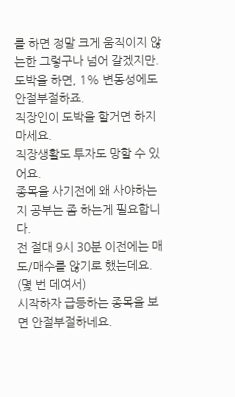를 하면 정말 크게 움직이지 않는한 그렇구나 넘어 갈겠지만.
도박을 하면, 1% 변동성에도 안절부절하죠.
직장인이 도박을 할거면 하지 마세요.
직장생활도 투자도 망할 수 있어요.
종목을 사기전에 왜 사야하는지 공부는 좀 하는게 필요합니다.
전 절대 9시 30분 이전에는 매도/매수를 않기로 했는데요. (몇 번 데여서)
시작하자 급등하는 종목을 보면 안절부절하네요.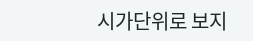시가단위로 보지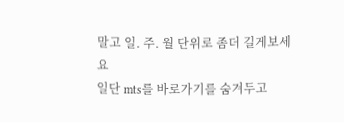말고 일. 주. 월 단위로 좀더 길게보세요
일단 mts를 바로가기를 숨겨두고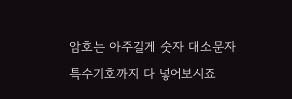암호는 아주길게 숫자 대소문자 특수기호까지 다 넣어보시죠